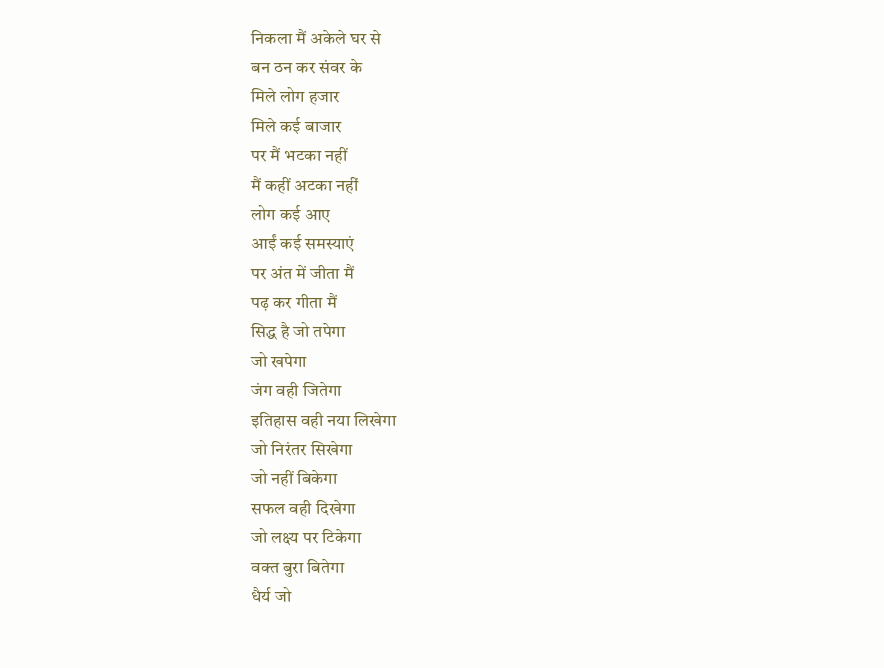निकला मैं अकेले घर से
बन ठन कर संवर के
मिले लोग हजार
मिले कई बाजार
पर मैं भटका नहीं
मैं कहीं अटका नहीं
लोग कई आए
आईं कई समस्याएं
पर अंत में जीता मैं
पढ़ कर गीता मैं
सिद्ध है जो तपेगा
जो खपेगा
जंग वही जितेगा
इतिहास वही नया लिखेगा
जो निरंतर सिखेगा
जो नहीं बिकेगा
सफल वही दिखेगा
जो लक्ष्य पर टिकेगा
वक्त बुरा बितेगा
धैर्य जो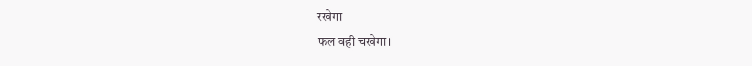रखेगा
फल वही चखेगा।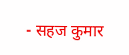- सहज कुमार